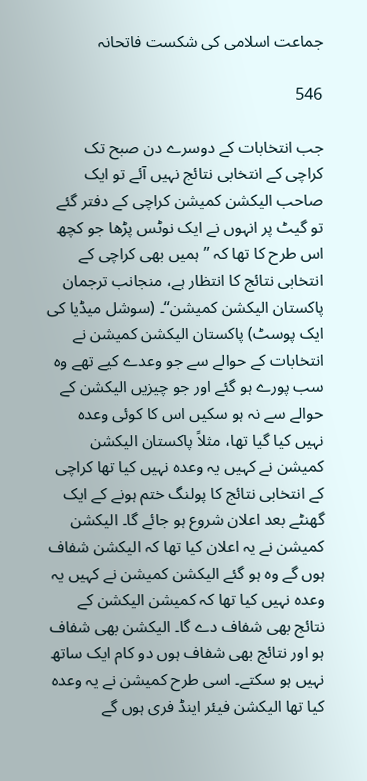جماعت اسلامی کی شکست فاتحانہ

546

جب انتخابات کے دوسرے دن صبح تک کراچی کے انتخابی نتائج نہیں آئے تو ایک صاحب الیکشن کمیشن کراچی کے دفتر گئے تو گیٹ پر انہوں نے ایک نوٹس پڑھا جو کچھ اس طرح کا تھا کہ ’’ہمیں بھی کراچی کے انتخابی نتائج کا انتظار ہے، منجانب ترجمان پاکستان الیکشن کمیشن‘‘۔ (سوشل میڈیا کی ایک پوسٹ) پاکستان الیکشن کمیشن نے انتخابات کے حوالے سے جو وعدے کیے تھے وہ سب پورے ہو گئے اور جو چیزیں الیکشن کے حوالے سے نہ ہو سکیں اس کا کوئی وعدہ نہیں کیا گیا تھا، مثلاً پاکستان الیکشن کمیشن نے کہیں یہ وعدہ نہیں کیا تھا کراچی کے انتخابی نتائج کا پولنگ ختم ہونے کے ایک گھنٹے بعد اعلان شروع ہو جائے گا۔ الیکشن کمیشن نے یہ اعلان کیا تھا کہ الیکشن شفاف ہوں گے وہ ہو گئے الیکشن کمیشن نے کہیں یہ وعدہ نہیں کیا تھا کہ کمیشن الیکشن کے نتائج بھی شفاف دے گا۔ الیکشن بھی شفاف ہو اور نتائج بھی شفاف ہوں دو کام ایک ساتھ نہیں ہو سکتے۔ اسی طرح کمیشن نے یہ وعدہ کیا تھا الیکشن فیئر اینڈ فری ہوں گے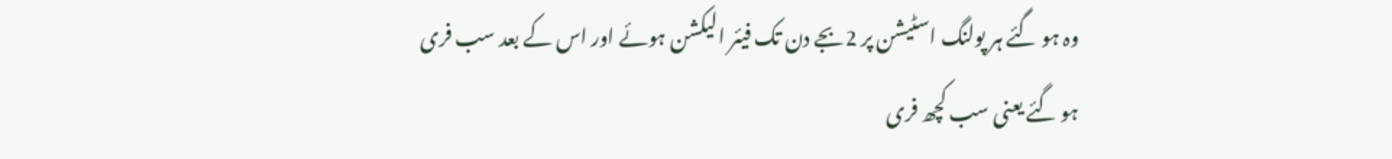وہ ہو گئے ہر پولنگ اسٹیشن پر 2بجے دن تک فیئر الیکشن ہوئے اور اس کے بعد سب فری ہو گئے یعنی سب کچھ فری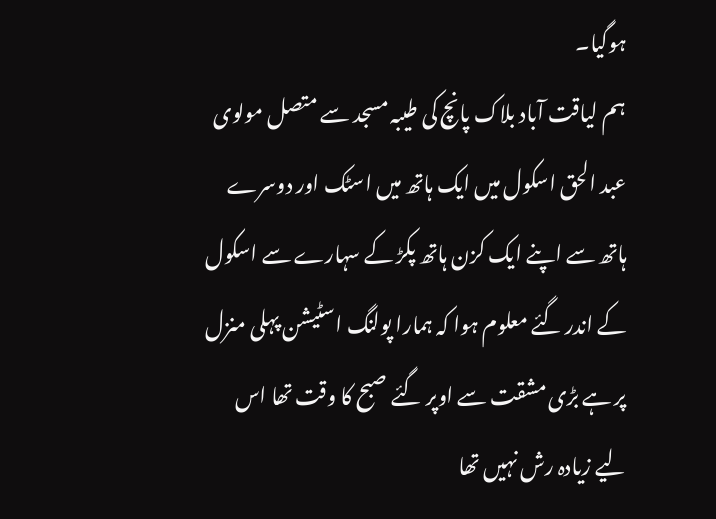ہوگیا۔
ہم لیاقت آباد بلاک پانچ کی طیبہ مسجد سے متصل مولوی عبد الحق اسکول میں ایک ہاتھ میں اسٹک اور دوسرے ہاتھ سے اپنے ایک کزن ہاتھ پکڑ کے سہارے سے اسکول کے اندر گئے معلوم ہوا کہ ہمارا پولنگ اسٹیشن پہلی منزل پر ہے بڑی مشقت سے اوپر گئے صبح کا وقت تھا اس لیے زیادہ رش نہیں تھا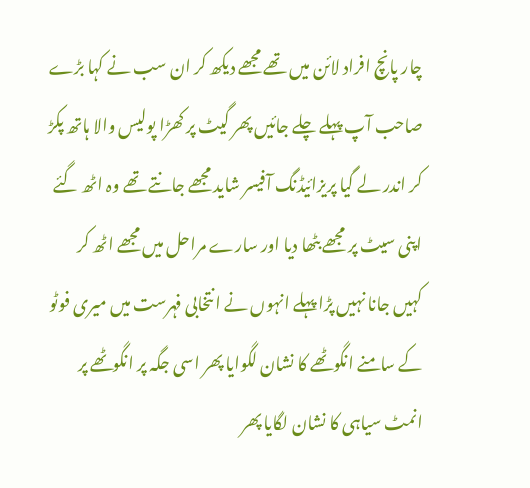چار پانچ افراد لائن میں تھے مجھے دیکھ کر ان سب نے کہا بڑے صاحب آپ پہلے چلے جائیں پھر گیٹ پر کھڑا پولیس والا ہاتھ پکڑ کر اندر لے گیا پریزائیڈنگ آفیسر شاید مجھے جانتے تھے وہ اٹھ گئے اپنی سیٹ پر مجھے بٹھا دیا اور سارے مراحل میں مجھے اٹھ کر کہیں جانا نہیں پڑا پہلے انہوں نے انتخابی فہرست میں میری فوٹو کے سامنے انگوٹھے کا نشان لگوایا پھر اسی جگہ پر انگوٹھے پر انمٹ سیاہی کا نشان لگایا پھر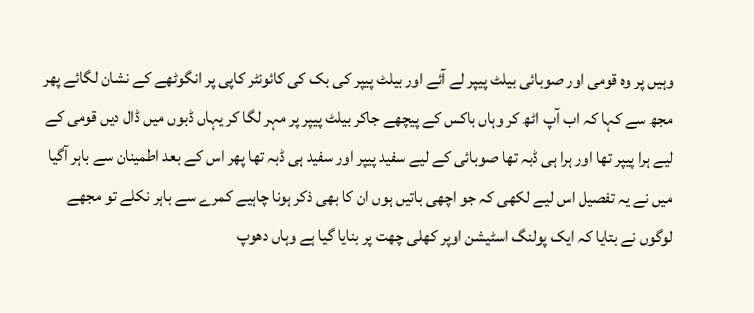وہیں پر وہ قومی اور صوبائی بیلٹ پیپر لے آئے اور بیلٹ پیپر کی بک کی کائونٹر کاپی پر انگوٹھے کے نشان لگائے پھر مجھ سے کہا کہ اب آپ اٹھ کر وہاں باکس کے پیچھے جاکر بیلٹ پیپر پر مہر لگا کر یہاں ڈبوں میں ڈال دیں قومی کے لیے ہرا پیپر تھا اور ہرا ہی ڈبہ تھا صوبائی کے لیے سفید پیپر اور سفید ہی ڈبہ تھا پھر اس کے بعد اطمینان سے باہر آگیا میں نے یہ تفصیل اس لیے لکھی کہ جو اچھی باتیں ہوں ان کا بھی ذکر ہونا چاہیے کمرے سے باہر نکلے تو مجھے لوگوں نے بتایا کہ ایک پولنگ اسٹیشن اوپر کھلی چھت پر بنایا گیا ہے وہاں دھوپ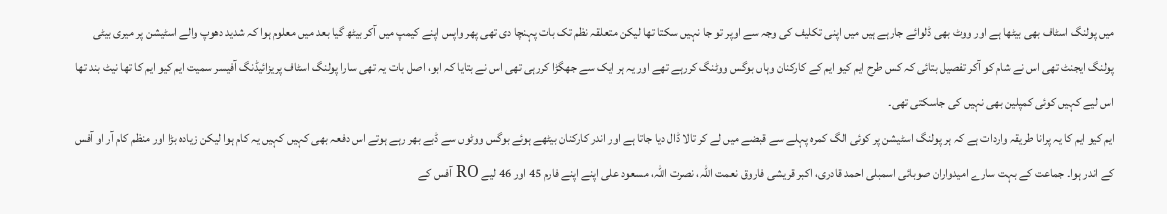میں پولنگ اسٹاف بھی بیٹھا ہے اور ووٹ بھی ڈلوائے جارہے ہیں میں اپنی تکلیف کی وجہ سے اوپر تو جا نہیں سکتا تھا لیکن متعلقہ نظم تک بات پہنچا دی تھی پھر واپس اپنے کیمپ میں آکر بیٹھ گیا بعد میں معلوم ہوا کہ شدید دھوپ والے اسٹیشن پر میری بیٹی پولنگ ایجنٹ تھی اس نے شام کو آکر تفصیل بتائی کہ کس طرح ایم کیو ایم کے کارکنان وہاں بوگس ووٹنگ کررہے تھے اور یہ ہر ایک سے جھگڑا کررہی تھی اس نے بتایا کہ ابو، اصل بات یہ تھی سارا پولنگ اسٹاف پریزائیڈنگ آفیسر سمیت ایم کیو ایم کا تھا نیٹ بند تھا اس لیے کہیں کوئی کمپلین بھی نہیں کی جاسکتی تھی۔
ایم کیو ایم کا یہ پرانا طریقہ واردات ہے کہ ہر پولنگ اسٹیشن پر کوئی الگ کمرہ پہلے سے قبضے میں لے کر تالا ڈال دیا جاتا ہے اور اندر کارکنان بیٹھے ہوئے بوگس ووٹوں سے ڈبے بھر رہے ہوتے اس دفعہ بھی کہیں کہیں یہ کام ہوا لیکن زیادہ بڑا اور منظم کام آر او آفس کے اندر ہوا۔ جماعت کے بہت سارے امیدواران صوبائی اسمبلی احمد قادری، اکبر قریشی فاروق نعمت اللہ، نصرت اللہ، مسعود علی اپنے اپنے فارم 45 اور 46 لیے RO آفس کے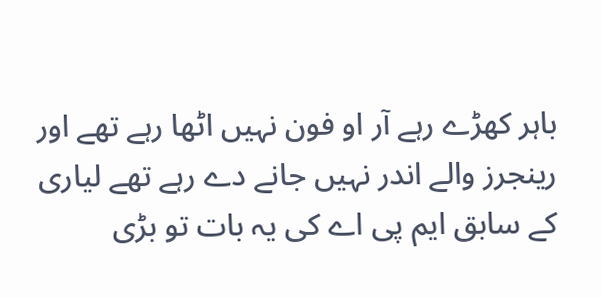باہر کھڑے رہے آر او فون نہیں اٹھا رہے تھے اور رینجرز والے اندر نہیں جانے دے رہے تھے لیاری کے سابق ایم پی اے کی یہ بات تو بڑی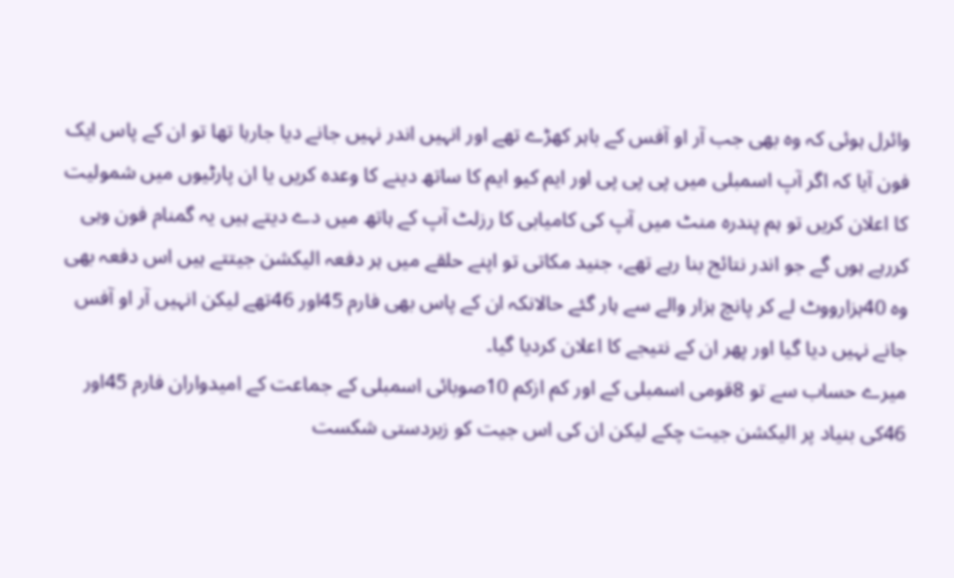وائرل ہوئی کہ وہ بھی جب آر او آفس کے باہر کھڑے تھے اور انہیں اندر نہیں جانے دیا جارہا تھا تو ان کے پاس ایک فون آیا کہ اگر آپ اسمبلی میں پی پی پی اور ایم کیو ایم کا ساتھ دینے کا وعدہ کریں یا ان پارٹیوں میں شمولیت کا اعلان کریں تو ہم پندرہ منٹ میں آپ کی کامیابی کا رزلٹ آپ کے ہاتھ میں دے دیتے ہیں یہ گمنام فون وہی کررہے ہوں گے جو اندر نتائج بنا رہے تھے، جنید مکاتی تو اپنے حلقے میں ہر دفعہ الیکشن جیتتے ہیں اس دفعہ بھی وہ 40ہزارووٹ لے کر پانچ ہزار والے سے ہار گئے حالانکہ ان کے پاس بھی فارم 45اور 46تھے لیکن انہیں آر او آفس جانے نہیں دیا گیا اور پھر ان کے نتیجے کا اعلان کردیا گیا۔
میرے حساب سے تو 8قومی اسمبلی کے اور کم ازکم 10صوبائی اسمبلی کے جماعت کے امیدواران فارم 45اور 46کی بنیاد پر الیکشن جیت چکے لیکن ان کی اس جیت کو زبردستی شکست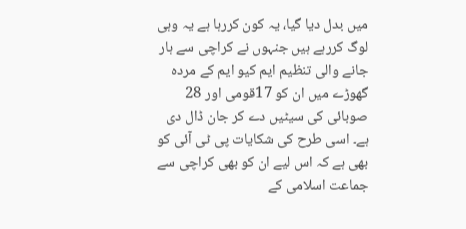میں بدل دیا گیا، یہ کون کررہا ہے یہ وہی لوگ کررہے ہیں جنہوں نے کراچی سے ہار جانے والی تنظیم ایم کیو ایم کے مردہ گھوڑے میں ان کو 17قومی اور 28 صوبائی کی سیٹیں دے کر جان ڈال دی ہے۔ اسی طرح کی شکایات پی ٹی آئی کو بھی ہے کہ اس لیے ان کو بھی کراچی سے جماعت اسلامی کے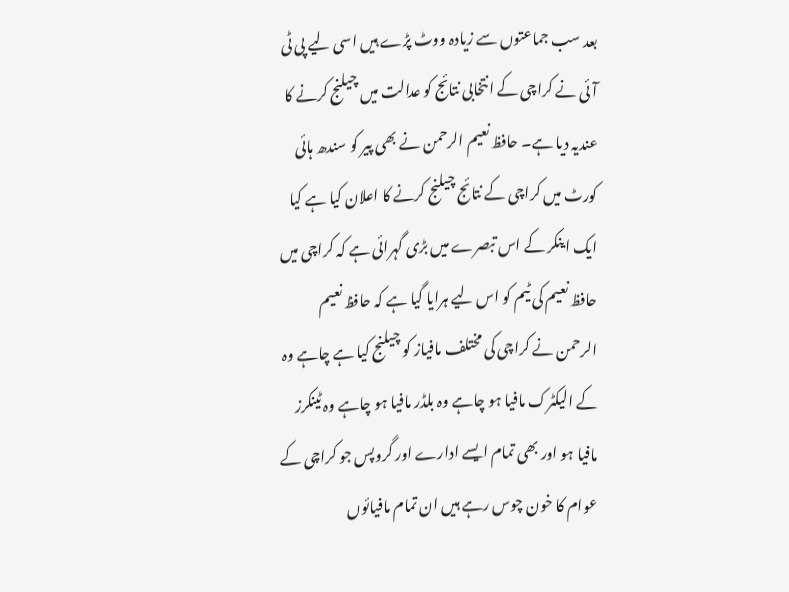بعد سب جماعتوں سے زیادہ ووٹ پڑے ہیں اسی لیے پی ٹی آئی نے کراچی کے انتخابی نتائج کو عدالت میں چیلنج کرنے کا عندیہ دیا ہے۔ حافظ نعیم الرحمن نے بھی پیر کو سندھ ہائی کورٹ میں کراچی کے نتائج چیلنج کرنے کا اعلان کیا ہے کیا ایک اینکر کے اس تبصرے میں بڑی گہرائی ہے کہ کراچی میں حافظ نعیم کی ٹیم کو اس لیے ہرایا گیا ہے کہ حافظ نعیم الرحمن نے کراچی کی مختلف مافیاز کو چیلنج کیا ہے چاہے وہ کے الیکٹرک مافیا ہو چاہے وہ بلڈر مافیا ہو چاہے وہ ٹینکرز مافیا ہو اور بھی تمام ایسے ادارے اور گروپس جو کراچی کے عوام کا خون چوس رہے ہیں ان تمام مافیائوں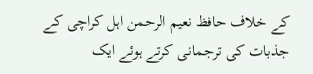کے خلاف حافظ نعیم الرحمن اہل کراچی کے جذبات کی ترجمانی کرتے ہوئے ایک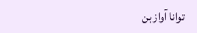توانا آواز بن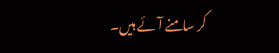کر سامنے آئے ہیں۔